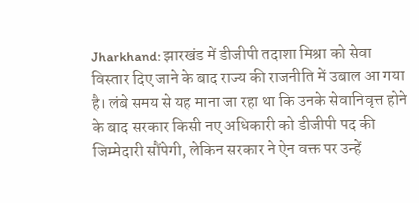Jharkhand: झारखंड में डीजीपी तदाशा मिश्रा को सेवा विस्तार दिए जाने के बाद राज्य की राजनीति में उबाल आ गया है। लंबे समय से यह माना जा रहा था कि उनके सेवानिवृत्त होने के बाद सरकार किसी नए अधिकारी को डीजीपी पद की जिम्मेदारी सौंपेगी, लेकिन सरकार ने ऐन वक्त पर उन्हें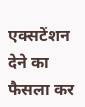एक्सटेंशन देने का फैसला कर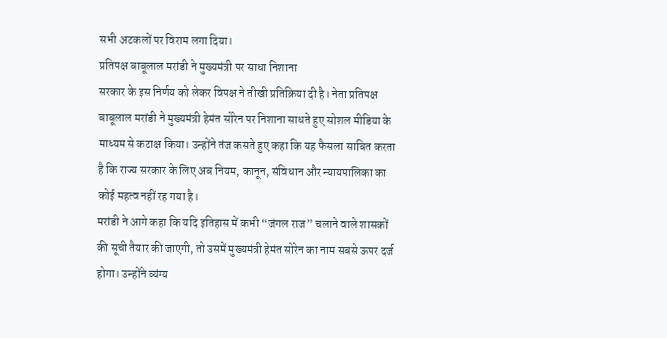सभी अटकलों पर विराम लगा दिया।
प्रतिपक्ष बाबूलाल मरांडी ने मुख्यमंत्री पर साधा निशाना
सरकार के इस निर्णय को लेकर विपक्ष ने तीखी प्रतिक्रिया दी है। नेता प्रतिपक्ष बाबूलाल मरांडी ने मुख्यमंत्री हेमंत सोरेन पर निशाना साधते हुए सोशल मीडिया के माध्यम से कटाक्ष किया। उन्होंने तंज कसते हुए कहा कि यह फैसला साबित करता है कि राज्य सरकार के लिए अब नियम, कानून, संविधान और न्यायपालिका का कोई महत्व नहीं रह गया है।
मरांडी ने आगे कहा कि यदि इतिहास में कभी “जंगल राज” चलाने वाले शासकों की सूची तैयार की जाएगी, तो उसमें मुख्यमंत्री हेमंत सोरेन का नाम सबसे ऊपर दर्ज होगा। उन्होंने व्यंग्य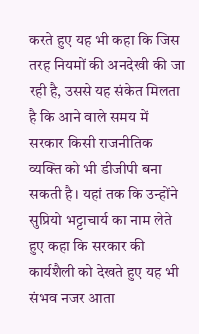करते हुए यह भी कहा कि जिस तरह नियमों की अनदेखी की जा रही है, उससे यह संकेत मिलता है कि आने वाले समय में सरकार किसी राजनीतिक व्यक्ति को भी डीजीपी बना सकती है। यहां तक कि उन्होंने सुप्रियो भट्टाचार्य का नाम लेते हुए कहा कि सरकार की कार्यशैली को देखते हुए यह भी संभव नजर आता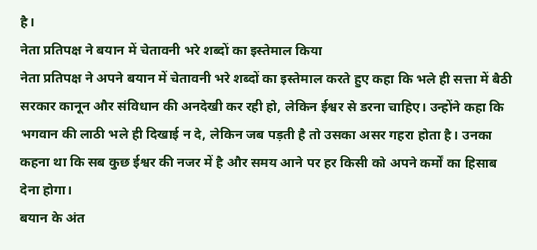है।
नेता प्रतिपक्ष ने बयान में चेतावनी भरे शब्दों का इस्तेमाल किया
नेता प्रतिपक्ष ने अपने बयान में चेतावनी भरे शब्दों का इस्तेमाल करते हुए कहा कि भले ही सत्ता में बैठी सरकार कानून और संविधान की अनदेखी कर रही हो, लेकिन ईश्वर से डरना चाहिए। उन्होंने कहा कि भगवान की लाठी भले ही दिखाई न दे, लेकिन जब पड़ती है तो उसका असर गहरा होता है। उनका कहना था कि सब कुछ ईश्वर की नजर में है और समय आने पर हर किसी को अपने कर्मों का हिसाब देना होगा।
बयान के अंत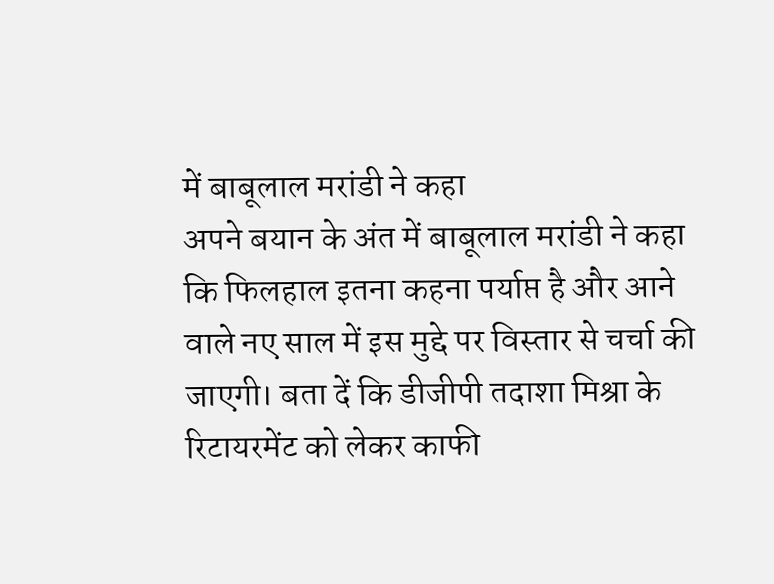में बाबूलाल मरांडी ने कहा
अपने बयान के अंत में बाबूलाल मरांडी ने कहा कि फिलहाल इतना कहना पर्याप्त है और आने वाले नए साल में इस मुद्दे पर विस्तार से चर्चा की जाएगी। बता दें कि डीजीपी तदाशा मिश्रा के रिटायरमेंट को लेकर काफी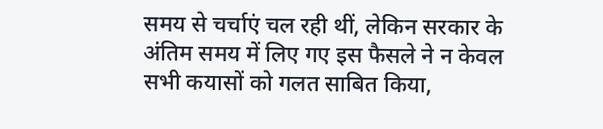समय से चर्चाएं चल रही थीं, लेकिन सरकार के अंतिम समय में लिए गए इस फैसले ने न केवल सभी कयासों को गलत साबित किया,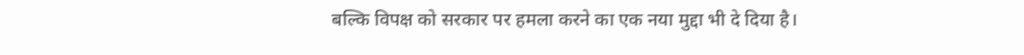बल्कि विपक्ष को सरकार पर हमला करने का एक नया मुद्दा भी दे दिया है।